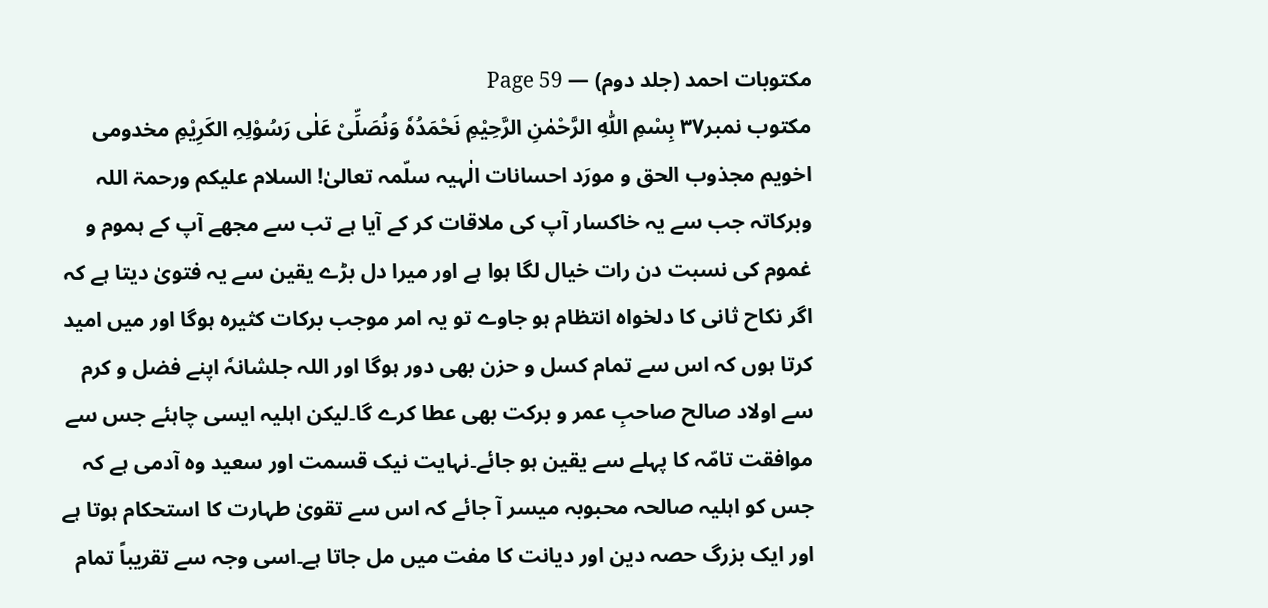مکتوبات احمد (جلد دوم) — Page 59
مکتوب نمبر۳۷ بِسْمِ اللّٰہِ الرَّحْمٰنِ الرَّحِیْمِ نَحْمَدُہٗ وَنُصَلِّیْ عَلٰی رَسُوْلِہِ الکَرِیْمِ مخدومی اخویم مجذوب الحق و مورَد احسانات الٰہیہ سلّمہ تعالیٰ! السلام علیکم ورحمۃ اللہ وبرکاتہ جب سے یہ خاکسار آپ کی ملاقات کر کے آیا ہے تب سے مجھے آپ کے ہموم و غموم کی نسبت دن رات خیال لگا ہوا ہے اور میرا دل بڑے یقین سے یہ فتویٰ دیتا ہے کہ اگر نکاح ثانی کا دلخواہ انتظام ہو جاوے تو یہ امر موجب برکات کثیرہ ہوگا اور میں امید کرتا ہوں کہ اس سے تمام کسل و حزن بھی دور ہوگا اور اللہ جلشانہٗ اپنے فضل و کرم سے اولاد صالح صاحبِ عمر و برکت بھی عطا کرے گا۔لیکن اہلیہ ایسی چاہئے جس سے موافقت تامّہ کا پہلے سے یقین ہو جائے۔نہایت نیک قسمت اور سعید وہ آدمی ہے کہ جس کو اہلیہ صالحہ محبوبہ میسر آ جائے کہ اس سے تقویٰ طہارت کا استحکام ہوتا ہے اور ایک بزرگ حصہ دین اور دیانت کا مفت میں مل جاتا ہے۔اسی وجہ سے تقریباً تمام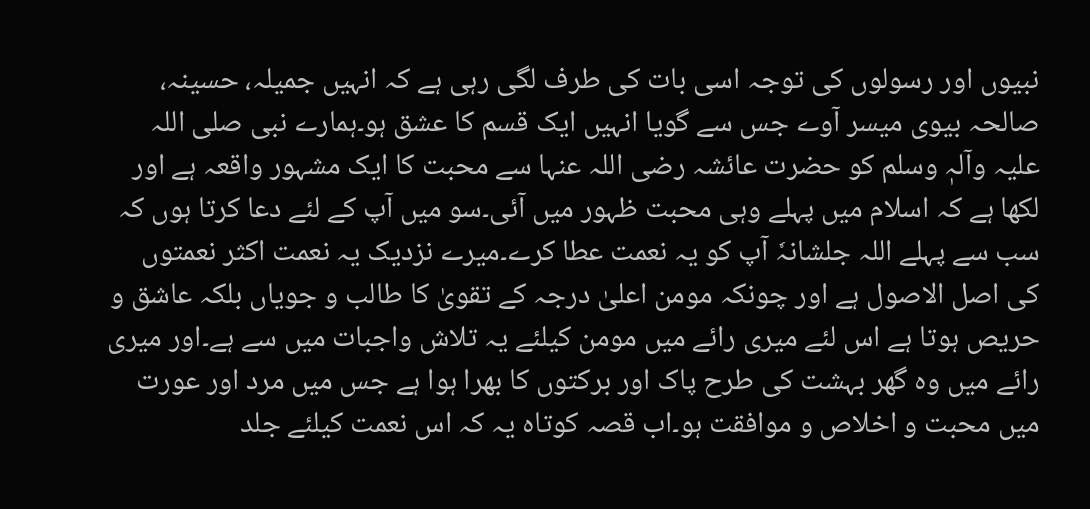نبیوں اور رسولوں کی توجہ اسی بات کی طرف لگی رہی ہے کہ انہیں جمیلہ، حسینہ، صالحہ بیوی میسر آوے جس سے گویا انہیں ایک قسم کا عشق ہو۔ہمارے نبی صلی اللہ علیہ وآلہٖ وسلم کو حضرت عائشہ رضی اللہ عنہا سے محبت کا ایک مشہور واقعہ ہے اور لکھا ہے کہ اسلام میں پہلے وہی محبت ظہور میں آئی۔سو میں آپ کے لئے دعا کرتا ہوں کہ سب سے پہلے اللہ جلشانہٗ آپ کو یہ نعمت عطا کرے۔میرے نزدیک یہ نعمت اکثر نعمتوں کی اصل الاصول ہے اور چونکہ مومن اعلیٰ درجہ کے تقویٰ کا طالب و جویاں بلکہ عاشق و حریص ہوتا ہے اس لئے میری رائے میں مومن کیلئے یہ تلاش واجبات میں سے ہے۔اور میری رائے میں وہ گھر بہشت کی طرح پاک اور برکتوں کا بھرا ہوا ہے جس میں مرد اور عورت میں محبت و اخلاص و موافقت ہو۔اب قصہ کوتاہ یہ کہ اس نعمت کیلئے جلد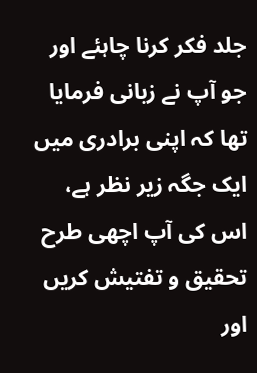جلد فکر کرنا چاہئے اور جو آپ نے زبانی فرمایا تھا کہ اپنی برادری میں ایک جگہ زیر نظر ہے، اس کی آپ اچھی طرح تحقیق و تفتیش کریں اور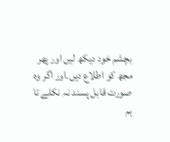بچشم خود دیکھ لیں اور پھر مجھ کو اطلاع دیں۔اور اگر وہ صورت قابل پسند نہ نکلے تا ہم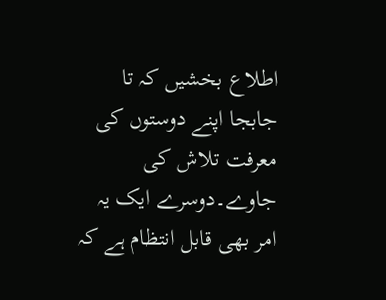اطلاع بخشیں کہ تا جابجا اپنے دوستوں کی معرفت تلاش کی جاوے۔دوسرے ایک یہ امر بھی قابل انتظام ہے کہ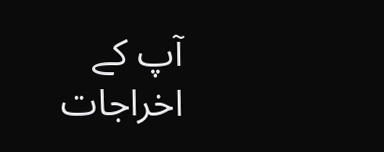آپ کے اخراجات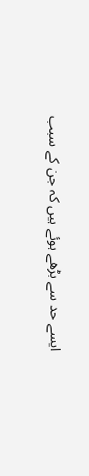ایسے حد سے بڑھے ہوئے ہیں کہ جن کے سبب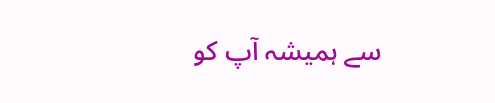سے ہمیشہ آپ کو